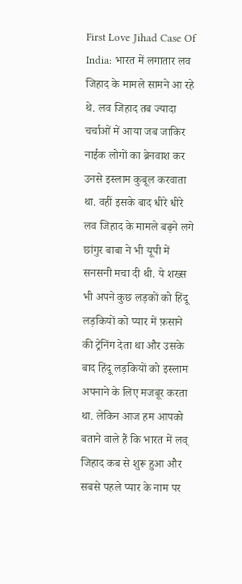First Love Jihad Case Of India: भारत में लगातार लव जिहाद के मामले सामने आ रहे थे. लव जिहाद तब ज्यादा चर्चाओं में आया जब जाकिर नाईक लोगों का ब्रेनवाश कर उनसे इस्लाम कुबूल करवाता था. वहीं इसके बाद धीरे धीरे लव जिहाद के मामले बढ़ने लगे छांगुर बाबा ने भी यूपी में सनसनी मचा दी थी. ये शख्स भी अपने कुछ लड़कों को हिंदू लड़कियों को प्यार में फ़साने की ट्रेनिंग देता था और उसके बाद हिंदू लड़कियों को इस्लाम अपनाने के लिए मजबूर करता था. लेकिन आज हम आपको बताने वाले हैं कि भारत में लव् जिहाद कब से शुरू हुआ और सबसे पहले प्यार के नाम पर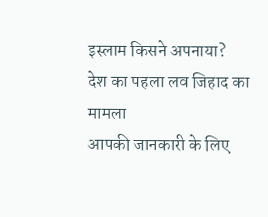इस्लाम किसने अपनाया?
देश का पहला लव जिहाद का मामला
आपकी जानकारी के लिए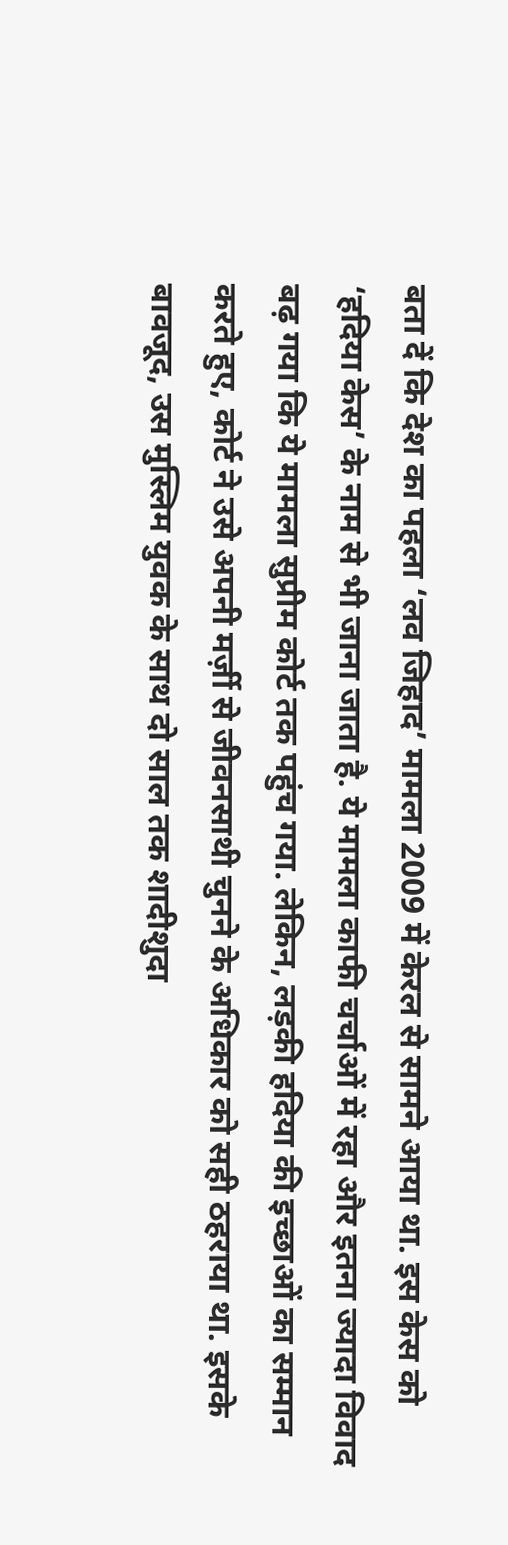बता दें कि देश का पहला ‘लव जिहाद’ मामला 2009 में केरल से सामने आया था. इस केस को ‘हदिया केस’ के नाम से भी जाना जाता है. ये मामला काफी चर्चाओं में रहा और इतना ज्यादा विवाद बढ़ गया कि ये मामला सुप्रीम कोर्ट तक पहुंच गया. लेकिन, लड़की हदिया की इच्छाओं का सम्मान करते हुए, कोर्ट ने उसे अपनी मर्ज़ी से जीवनसाथी चुनने के अधिकार को सही ठहराया था. इसके बावजूद, उस मुस्लिम युवक के साथ दो साल तक शादीशुदा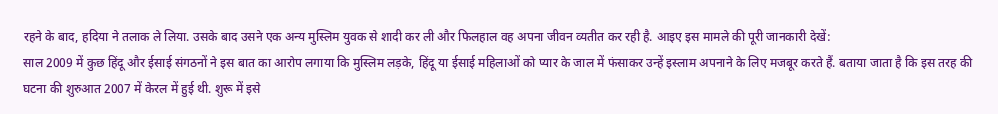रहने के बाद, हदिया ने तलाक ले लिया. उसके बाद उसने एक अन्य मुस्लिम युवक से शादी कर ली और फिलहाल वह अपना जीवन व्यतीत कर रही है. आइए इस मामले की पूरी जानकारी देखें:
साल 2009 में कुछ हिंदू और ईसाई संगठनों ने इस बात का आरोप लगाया कि मुस्लिम लड़के, हिंदू या ईसाई महिलाओं को प्यार के जाल में फंसाकर उन्हें इस्लाम अपनाने के लिए मजबूर करते हैं. बताया जाता है कि इस तरह की घटना की शुरुआत 2007 में केरल में हुई थी. शुरू में इसे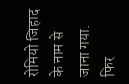रोमियो जिहाद के नाम से जाना गया. फिर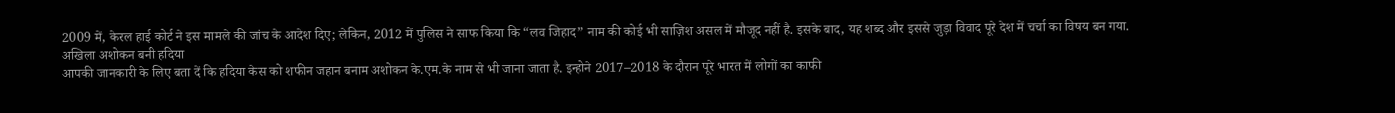2009 में, केरल हाई कोर्ट ने इस मामले की जांच के आदेश दिए; लेकिन, 2012 में पुलिस ने साफ किया कि “लव जिहाद” नाम की कोई भी साज़िश असल में मौजूद नहीं है. इसके बाद, यह शब्द और इससे जुड़ा विवाद पूरे देश में चर्चा का विषय बन गया.
अखिला अशोकन बनी हदिया
आपकी जानकारी के लिए बता दें कि हदिया केस को शफीन जहान बनाम अशोकन के.एम.के नाम से भी जाना जाता है. इन्होने 2017–2018 के दौरान पूरे भारत में लोगों का काफी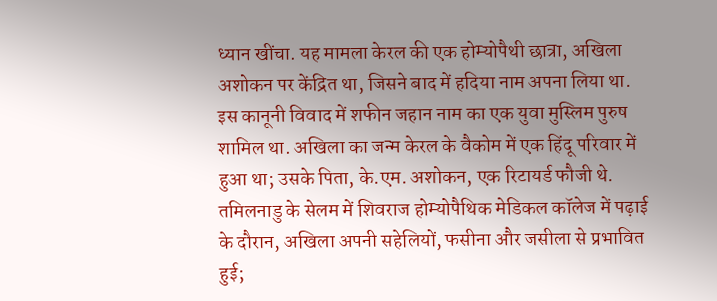ध्यान खींचा. यह मामला केरल की एक होम्योपैथी छात्रा, अखिला अशोकन पर केंद्रित था, जिसने बाद में हदिया नाम अपना लिया था. इस कानूनी विवाद में शफीन जहान नाम का एक युवा मुस्लिम पुरुष शामिल था. अखिला का जन्म केरल के वैकोम में एक हिंदू परिवार में हुआ था; उसके पिता, के.एम. अशोकन, एक रिटायर्ड फौजी थे. तमिलनाडु के सेलम में शिवराज होम्योपैथिक मेडिकल कॉलेज में पढ़ाई के दौरान, अखिला अपनी सहेलियों, फसीना और जसीला से प्रभावित हुई;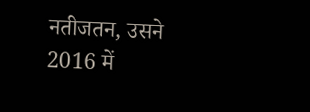नतीजतन, उसने 2016 में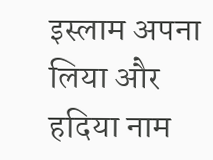इस्लाम अपना लिया और हदिया नाम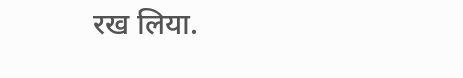रख लिया.